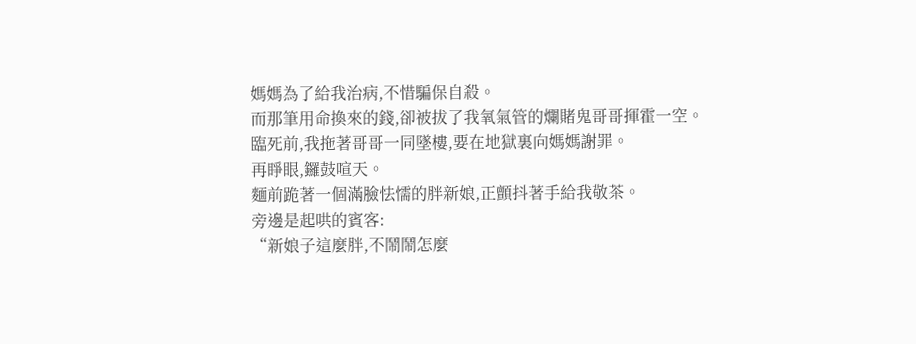媽媽為了給我治病,不惜騙保自殺。
而那筆用命換來的錢,卻被拔了我氧氣管的爛賭鬼哥哥揮霍一空。
臨死前,我拖著哥哥一同墜樓,要在地獄裏向媽媽謝罪。
再睜眼,鑼鼓喧天。
麵前跪著一個滿臉怯懦的胖新娘,正顫抖著手給我敬茶。
旁邊是起哄的賓客:
“新娘子這麼胖,不鬧鬧怎麼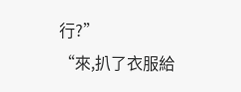行?”
“來,扒了衣服給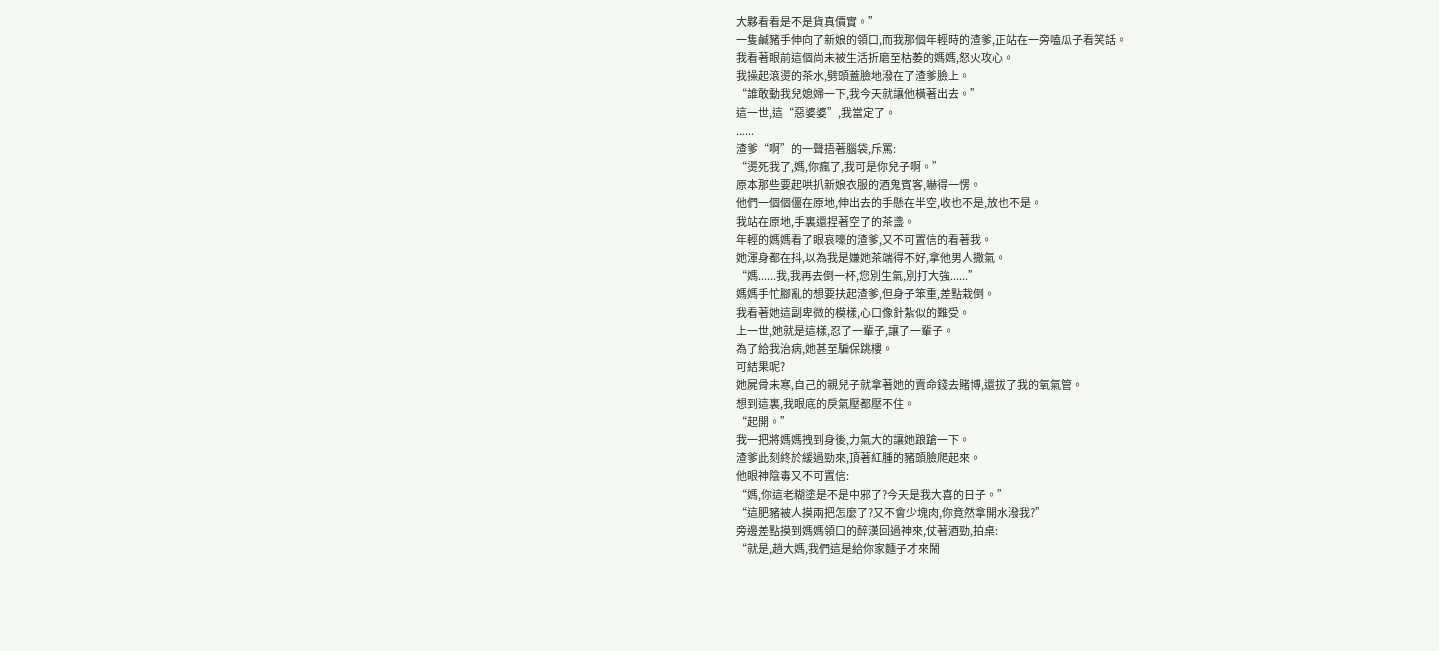大夥看看是不是貨真價實。”
一隻鹹豬手伸向了新娘的領口,而我那個年輕時的渣爹,正站在一旁嗑瓜子看笑話。
我看著眼前這個尚未被生活折磨至枯萎的媽媽,怒火攻心。
我操起滾燙的茶水,劈頭蓋臉地潑在了渣爹臉上。
“誰敢動我兒媳婦一下,我今天就讓他橫著出去。”
這一世,這“惡婆婆”,我當定了。
......
渣爹“啊”的一聲捂著腦袋,斥罵:
“燙死我了,媽,你瘋了,我可是你兒子啊。”
原本那些要起哄扒新娘衣服的酒鬼賓客,嚇得一愣。
他們一個個僵在原地,伸出去的手懸在半空,收也不是,放也不是。
我站在原地,手裏還捏著空了的茶盞。
年輕的媽媽看了眼哀嚎的渣爹,又不可置信的看著我。
她渾身都在抖,以為我是嫌她茶端得不好,拿他男人撒氣。
“媽......我,我再去倒一杯,您別生氣,別打大強......”
媽媽手忙腳亂的想要扶起渣爹,但身子笨重,差點栽倒。
我看著她這副卑微的模樣,心口像針紮似的難受。
上一世,她就是這樣,忍了一輩子,讓了一輩子。
為了給我治病,她甚至騙保跳樓。
可結果呢?
她屍骨未寒,自己的親兒子就拿著她的賣命錢去賭博,還拔了我的氧氣管。
想到這裏,我眼底的戾氣壓都壓不住。
“起開。”
我一把將媽媽拽到身後,力氣大的讓她踉蹌一下。
渣爹此刻終於緩過勁來,頂著紅腫的豬頭臉爬起來。
他眼神陰毒又不可置信:
“媽,你這老糊塗是不是中邪了?今天是我大喜的日子。”
“這肥豬被人摸兩把怎麼了?又不會少塊肉,你竟然拿開水潑我?”
旁邊差點摸到媽媽領口的醉漢回過神來,仗著酒勁,拍桌:
“就是,趙大媽,我們這是給你家麵子才來鬧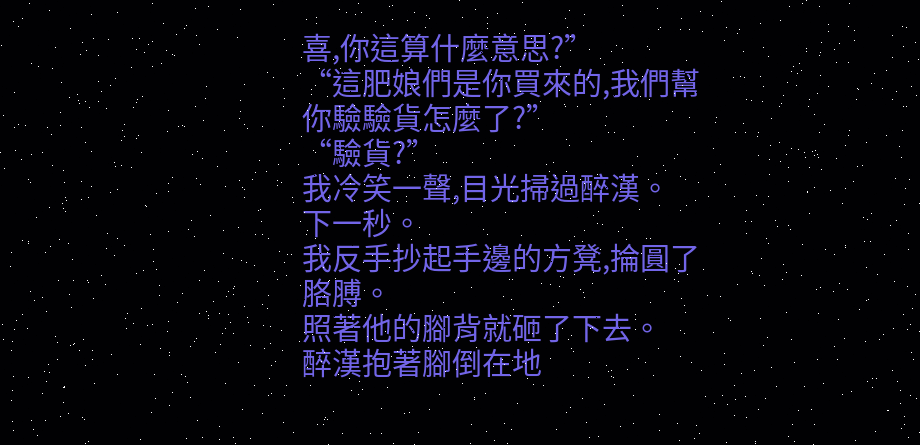喜,你這算什麼意思?”
“這肥娘們是你買來的,我們幫你驗驗貨怎麼了?”
“驗貨?”
我冷笑一聲,目光掃過醉漢。
下一秒。
我反手抄起手邊的方凳,掄圓了胳膊。
照著他的腳背就砸了下去。
醉漢抱著腳倒在地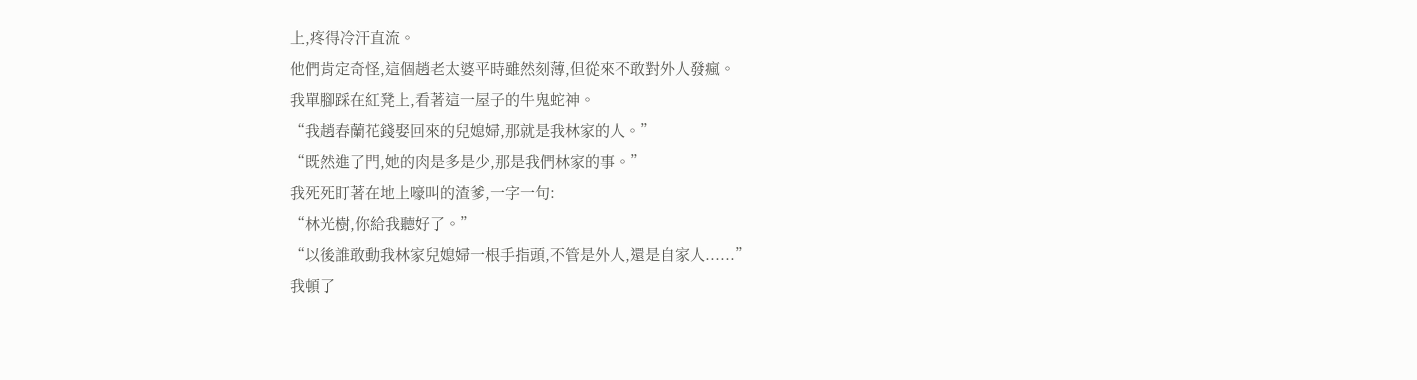上,疼得冷汗直流。
他們肯定奇怪,這個趙老太婆平時雖然刻薄,但從來不敢對外人發瘋。
我單腳踩在紅凳上,看著這一屋子的牛鬼蛇神。
“我趙春蘭花錢娶回來的兒媳婦,那就是我林家的人。”
“既然進了門,她的肉是多是少,那是我們林家的事。”
我死死盯著在地上嚎叫的渣爹,一字一句:
“林光樹,你給我聽好了。”
“以後誰敢動我林家兒媳婦一根手指頭,不管是外人,還是自家人......”
我頓了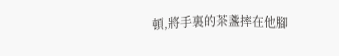頓,將手裏的茶盞摔在他腳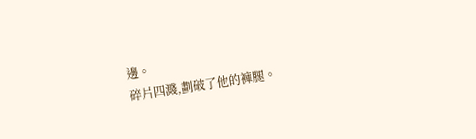邊。
碎片四濺,劃破了他的褲腿。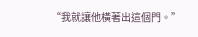“我就讓他橫著出這個門。”